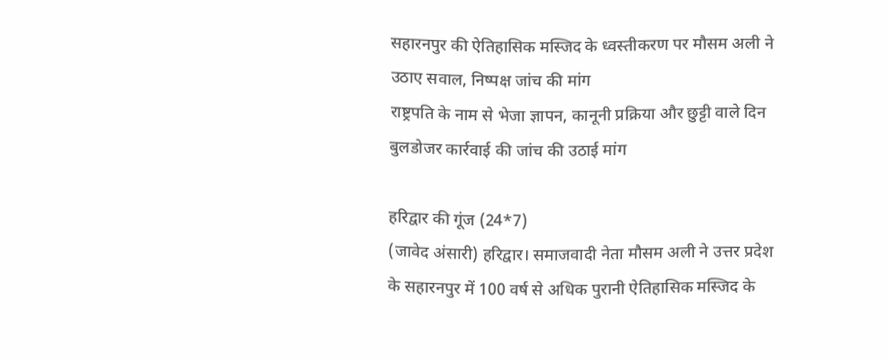सहारनपुर की ऐतिहासिक मस्जिद के ध्वस्तीकरण पर मौसम अली ने उठाए सवाल, निष्पक्ष जांच की मांग
राष्ट्रपति के नाम से भेजा ज्ञापन, कानूनी प्रक्रिया और छुट्टी वाले दिन बुलडोजर कार्रवाई की जांच की उठाई मांग

हरिद्वार की गूंज (24*7)
(जावेद अंसारी) हरिद्वार। समाजवादी नेता मौसम अली ने उत्तर प्रदेश के सहारनपुर में 100 वर्ष से अधिक पुरानी ऐतिहासिक मस्जिद के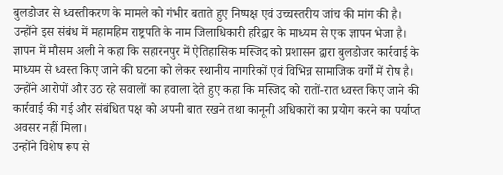बुलडोजर से ध्वस्तीकरण के मामले को गंभीर बताते हुए निष्पक्ष एवं उच्चस्तरीय जांच की मांग की है। उन्होंने इस संबंध में महामहिम राष्ट्रपति के नाम जिलाधिकारी हरिद्वार के माध्यम से एक ज्ञापन भेजा है।
ज्ञापन में मौसम अली ने कहा कि सहारनपुर में ऐतिहासिक मस्जिद को प्रशासन द्वारा बुलडोजर कार्रवाई के माध्यम से ध्वस्त किए जाने की घटना को लेकर स्थानीय नागरिकों एवं विभिन्न सामाजिक वर्गों में रोष है। उन्होंने आरोपों और उठ रहे सवालों का हवाला देते हुए कहा कि मस्जिद को रातों-रात ध्वस्त किए जाने की कार्रवाई की गई और संबंधित पक्ष को अपनी बात रखने तथा कानूनी अधिकारों का प्रयोग करने का पर्याप्त अवसर नहीं मिला।
उन्होंने विशेष रूप से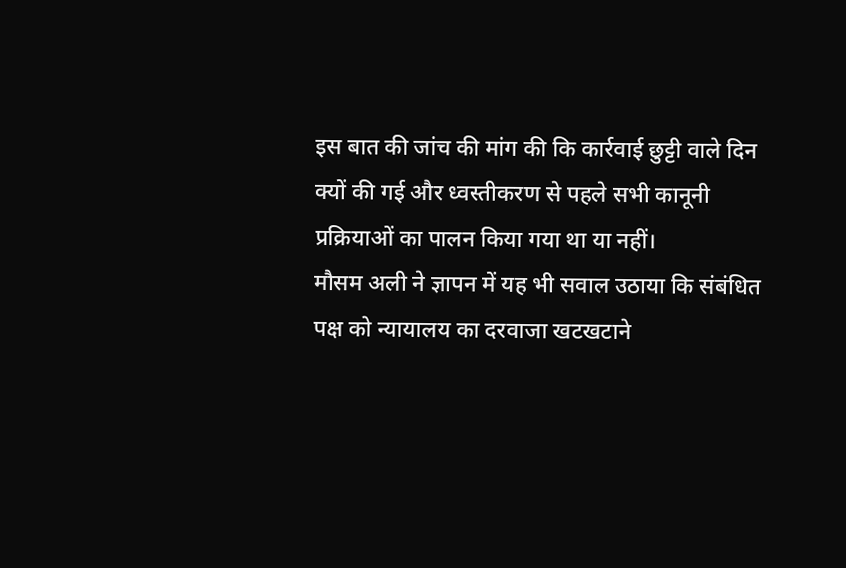इस बात की जांच की मांग की कि कार्रवाई छुट्टी वाले दिन क्यों की गई और ध्वस्तीकरण से पहले सभी कानूनी प्रक्रियाओं का पालन किया गया था या नहीं।
मौसम अली ने ज्ञापन में यह भी सवाल उठाया कि संबंधित पक्ष को न्यायालय का दरवाजा खटखटाने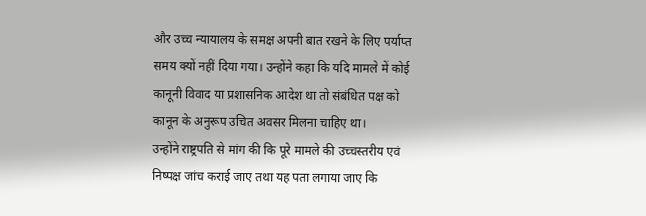और उच्च न्यायालय के समक्ष अपनी बात रखने के लिए पर्याप्त समय क्यों नहीं दिया गया। उन्होंने कहा कि यदि मामले में कोई कानूनी विवाद या प्रशासनिक आदेश था तो संबंधित पक्ष को कानून के अनुरूप उचित अवसर मिलना चाहिए था।
उन्होंने राष्ट्रपति से मांग की कि पूरे मामले की उच्चस्तरीय एवं निष्पक्ष जांच कराई जाए तथा यह पता लगाया जाए कि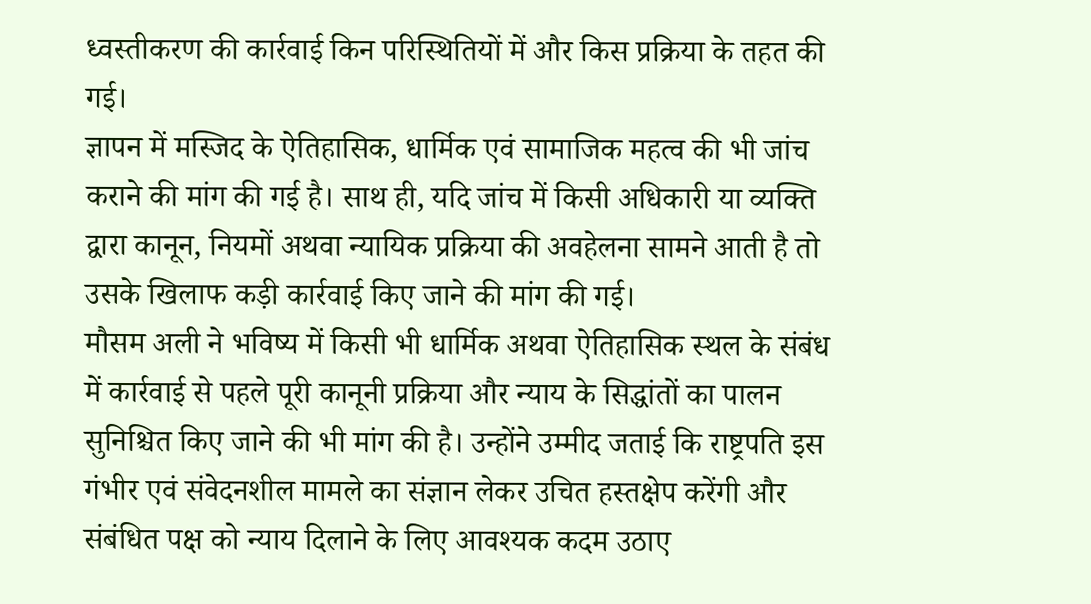ध्वस्तीकरण की कार्रवाई किन परिस्थितियों में और किस प्रक्रिया के तहत की गई।
ज्ञापन में मस्जिद के ऐतिहासिक, धार्मिक एवं सामाजिक महत्व की भी जांच कराने की मांग की गई है। साथ ही, यदि जांच में किसी अधिकारी या व्यक्ति द्वारा कानून, नियमों अथवा न्यायिक प्रक्रिया की अवहेलना सामने आती है तो उसके खिलाफ कड़ी कार्रवाई किए जाने की मांग की गई।
मौसम अली ने भविष्य में किसी भी धार्मिक अथवा ऐतिहासिक स्थल के संबंध में कार्रवाई से पहले पूरी कानूनी प्रक्रिया और न्याय के सिद्धांतों का पालन सुनिश्चित किए जाने की भी मांग की है। उन्होंने उम्मीद जताई कि राष्ट्रपति इस गंभीर एवं संवेदनशील मामले का संज्ञान लेकर उचित हस्तक्षेप करेंगी और संबंधित पक्ष को न्याय दिलाने के लिए आवश्यक कदम उठाए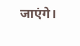जाएंगे।